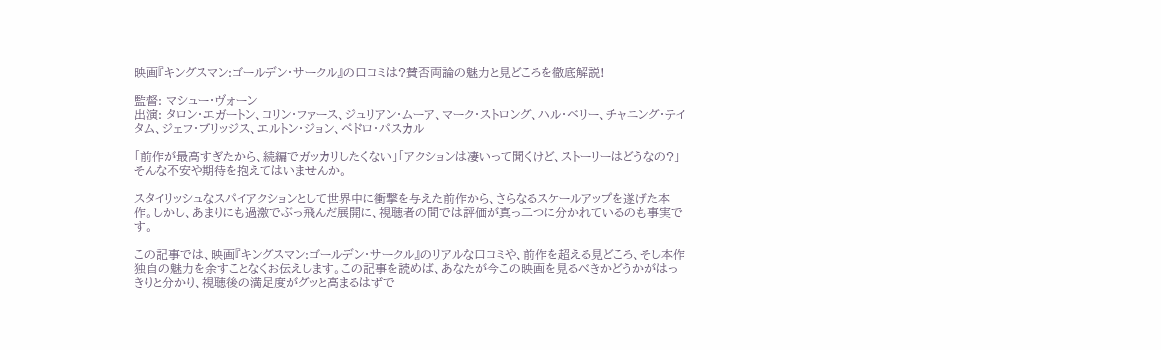映画『キングスマン:ゴールデン・サークル』の口コミは?賛否両論の魅力と見どころを徹底解説!

監督: マシュー・ヴォーン
出演: タロン・エガートン、コリン・ファース、ジュリアン・ムーア、マーク・ストロング、ハル・ベリー、チャニング・テイタム、ジェフ・ブリッジス、エルトン・ジョン、ペドロ・パスカル

「前作が最高すぎたから、続編でガッカリしたくない」「アクションは凄いって聞くけど、ストーリーはどうなの?」そんな不安や期待を抱えてはいませんか。

スタイリッシュなスパイアクションとして世界中に衝撃を与えた前作から、さらなるスケールアップを遂げた本作。しかし、あまりにも過激でぶっ飛んだ展開に、視聴者の間では評価が真っ二つに分かれているのも事実です。

この記事では、映画『キングスマン:ゴールデン・サークル』のリアルな口コミや、前作を超える見どころ、そし本作独自の魅力を余すことなくお伝えします。この記事を読めば、あなたが今この映画を見るべきかどうかがはっきりと分かり、視聴後の満足度がグッと高まるはずで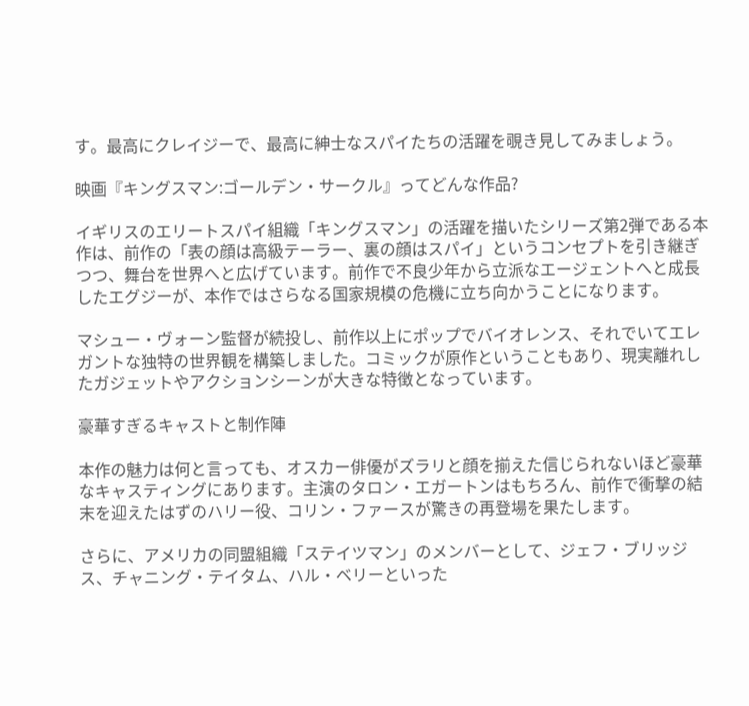す。最高にクレイジーで、最高に紳士なスパイたちの活躍を覗き見してみましょう。

映画『キングスマン:ゴールデン・サークル』ってどんな作品?

イギリスのエリートスパイ組織「キングスマン」の活躍を描いたシリーズ第2弾である本作は、前作の「表の顔は高級テーラー、裏の顔はスパイ」というコンセプトを引き継ぎつつ、舞台を世界へと広げています。前作で不良少年から立派なエージェントへと成長したエグジーが、本作ではさらなる国家規模の危機に立ち向かうことになります。

マシュー・ヴォーン監督が続投し、前作以上にポップでバイオレンス、それでいてエレガントな独特の世界観を構築しました。コミックが原作ということもあり、現実離れしたガジェットやアクションシーンが大きな特徴となっています。

豪華すぎるキャストと制作陣

本作の魅力は何と言っても、オスカー俳優がズラリと顔を揃えた信じられないほど豪華なキャスティングにあります。主演のタロン・エガートンはもちろん、前作で衝撃の結末を迎えたはずのハリー役、コリン・ファースが驚きの再登場を果たします。

さらに、アメリカの同盟組織「ステイツマン」のメンバーとして、ジェフ・ブリッジス、チャニング・テイタム、ハル・ベリーといった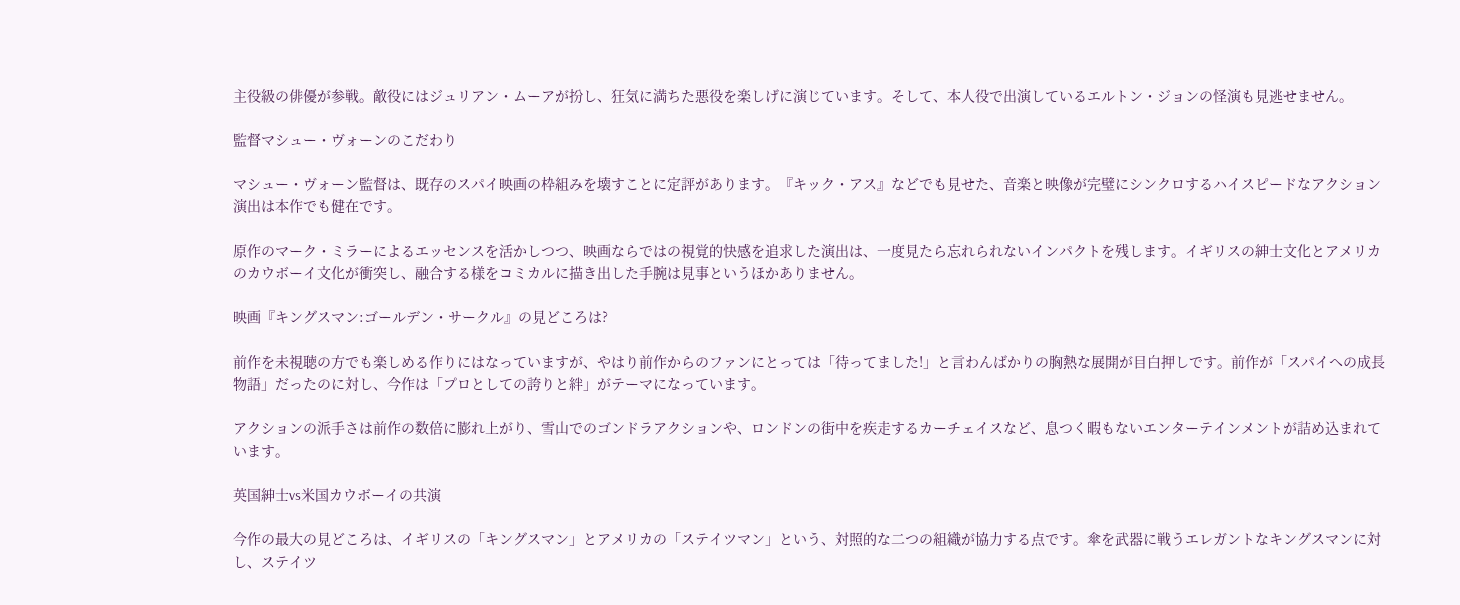主役級の俳優が参戦。敵役にはジュリアン・ムーアが扮し、狂気に満ちた悪役を楽しげに演じています。そして、本人役で出演しているエルトン・ジョンの怪演も見逃せません。

監督マシュー・ヴォーンのこだわり

マシュー・ヴォーン監督は、既存のスパイ映画の枠組みを壊すことに定評があります。『キック・アス』などでも見せた、音楽と映像が完璧にシンクロするハイスピードなアクション演出は本作でも健在です。

原作のマーク・ミラーによるエッセンスを活かしつつ、映画ならではの視覚的快感を追求した演出は、一度見たら忘れられないインパクトを残します。イギリスの紳士文化とアメリカのカウボーイ文化が衝突し、融合する様をコミカルに描き出した手腕は見事というほかありません。

映画『キングスマン:ゴールデン・サークル』の見どころは?

前作を未視聴の方でも楽しめる作りにはなっていますが、やはり前作からのファンにとっては「待ってました!」と言わんばかりの胸熱な展開が目白押しです。前作が「スパイへの成長物語」だったのに対し、今作は「プロとしての誇りと絆」がテーマになっています。

アクションの派手さは前作の数倍に膨れ上がり、雪山でのゴンドラアクションや、ロンドンの街中を疾走するカーチェイスなど、息つく暇もないエンターテインメントが詰め込まれています。

英国紳士vs米国カウボーイの共演

今作の最大の見どころは、イギリスの「キングスマン」とアメリカの「ステイツマン」という、対照的な二つの組織が協力する点です。傘を武器に戦うエレガントなキングスマンに対し、ステイツ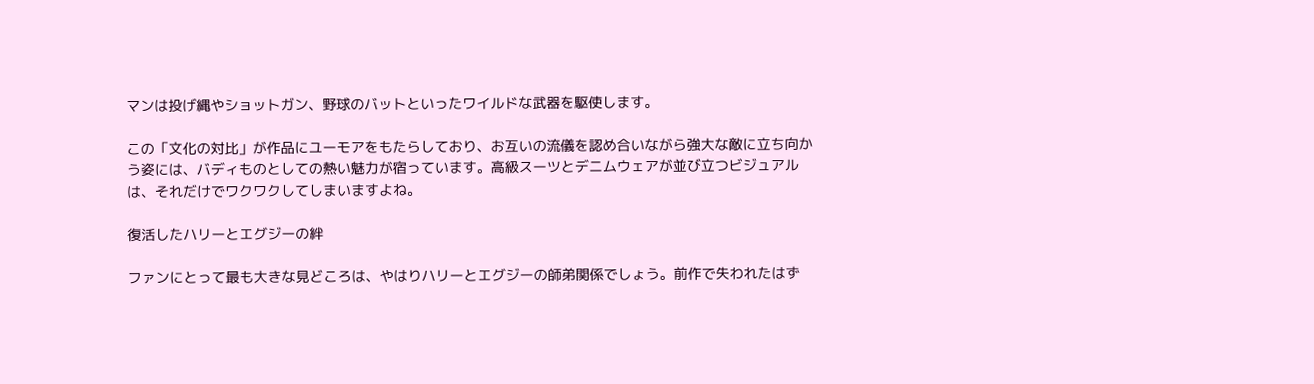マンは投げ縄やショットガン、野球のバットといったワイルドな武器を駆使します。

この「文化の対比」が作品にユーモアをもたらしており、お互いの流儀を認め合いながら強大な敵に立ち向かう姿には、バディものとしての熱い魅力が宿っています。高級スーツとデニムウェアが並び立つビジュアルは、それだけでワクワクしてしまいますよね。

復活したハリーとエグジーの絆

ファンにとって最も大きな見どころは、やはりハリーとエグジーの師弟関係でしょう。前作で失われたはず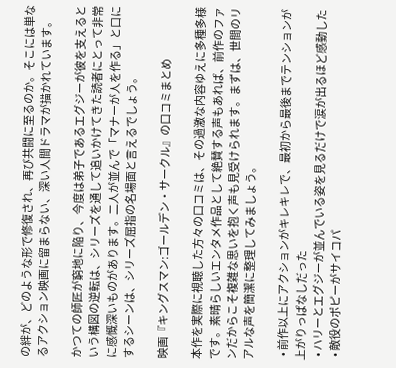の絆が、どのような形で修復され、再び共闘に至るのか。そこには単なるアクション映画に留まらない、深い人間ドラマが描かれています。

かつての師匠が窮地に陥り、今度は弟子であるエグジーが彼を支えるという構図の逆転は、シリーズを通して追いかけてきた読者にとって非常に感慨深いものがあります。二人が並んで「マナーが人を作る」と口にするシーンは、シリーズ屈指の名場面と言えるでしょう。

映画『キングスマン:ゴールデン・サークル』の口コミまとめ

本作を実際に視聴した方々の口コミは、その過激な内容ゆえに多種多様です。素晴らしいエンタメ作品として絶賛する声もあれば、前作のファンだからこそ複雑な思いを抱く声も見受けられます。まずは、世間のリアルな声を簡潔に整理してみましょう。

  • 前作以上にアクションがキレキレで、最初から最後までテンションが上がりっぱなしだった
  • ハリーとエグジーが並んでいる姿を見るだけで涙が出るほど感動した
  • 敵役のポピーがサイコパ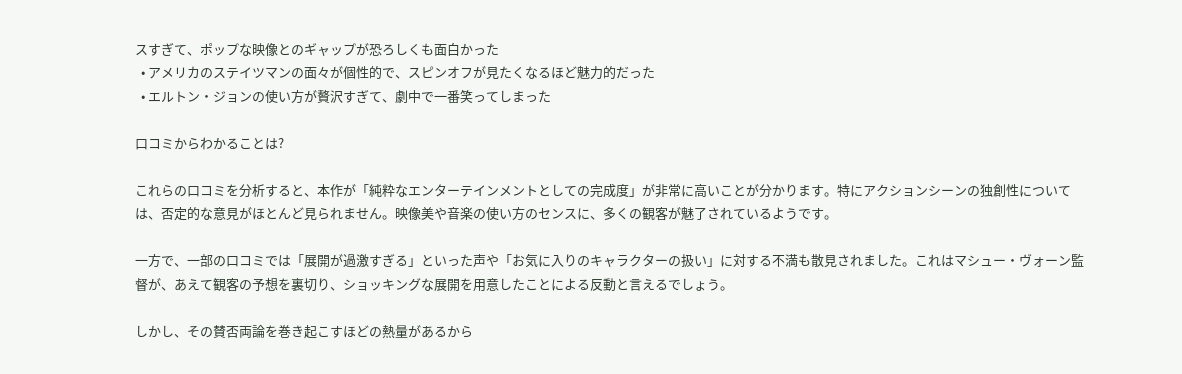スすぎて、ポップな映像とのギャップが恐ろしくも面白かった
  • アメリカのステイツマンの面々が個性的で、スピンオフが見たくなるほど魅力的だった
  • エルトン・ジョンの使い方が贅沢すぎて、劇中で一番笑ってしまった

口コミからわかることは?

これらの口コミを分析すると、本作が「純粋なエンターテインメントとしての完成度」が非常に高いことが分かります。特にアクションシーンの独創性については、否定的な意見がほとんど見られません。映像美や音楽の使い方のセンスに、多くの観客が魅了されているようです。

一方で、一部の口コミでは「展開が過激すぎる」といった声や「お気に入りのキャラクターの扱い」に対する不満も散見されました。これはマシュー・ヴォーン監督が、あえて観客の予想を裏切り、ショッキングな展開を用意したことによる反動と言えるでしょう。

しかし、その賛否両論を巻き起こすほどの熱量があるから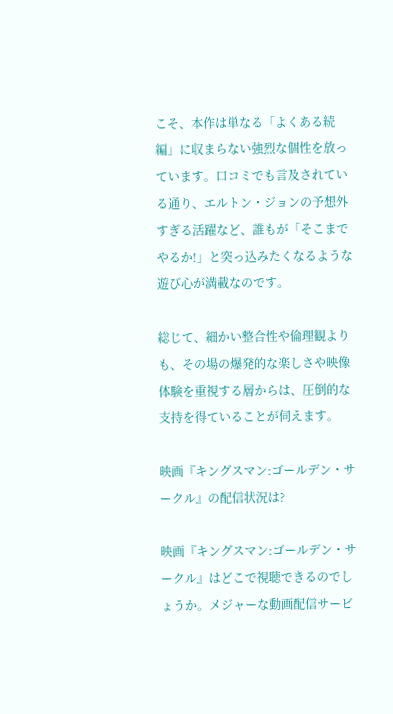こそ、本作は単なる「よくある続編」に収まらない強烈な個性を放っています。口コミでも言及されている通り、エルトン・ジョンの予想外すぎる活躍など、誰もが「そこまでやるか!」と突っ込みたくなるような遊び心が満載なのです。

総じて、細かい整合性や倫理観よりも、その場の爆発的な楽しさや映像体験を重視する層からは、圧倒的な支持を得ていることが伺えます。

映画『キングスマン:ゴールデン・サークル』の配信状況は?

映画『キングスマン:ゴールデン・サークル』はどこで視聴できるのでしょうか。メジャーな動画配信サービ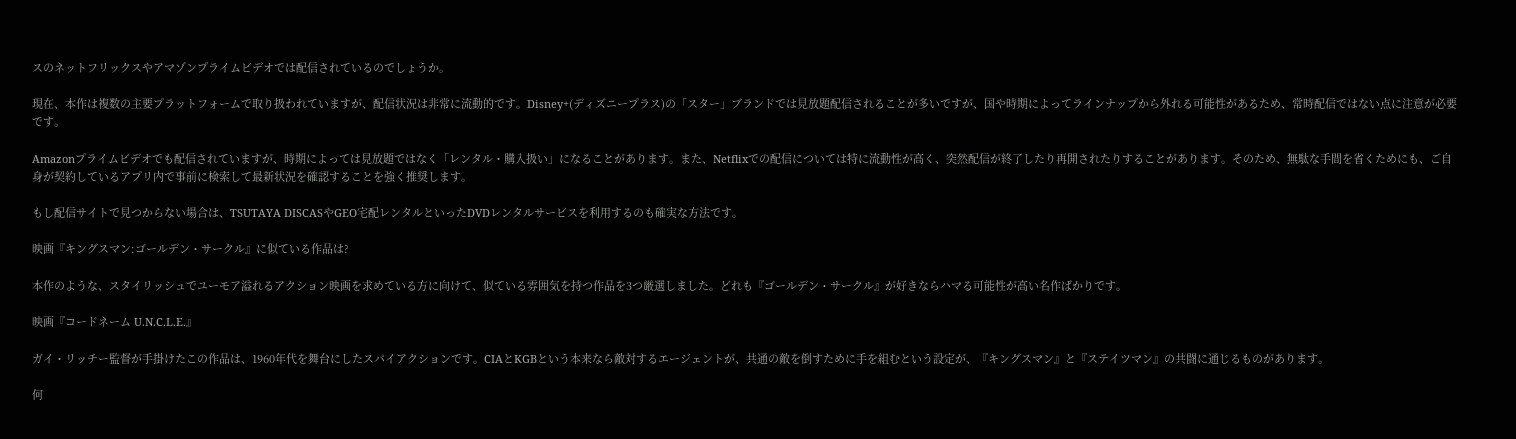スのネットフリックスやアマゾンプライムビデオでは配信されているのでしょうか。

現在、本作は複数の主要プラットフォームで取り扱われていますが、配信状況は非常に流動的です。Disney+(ディズニープラス)の「スター」ブランドでは見放題配信されることが多いですが、国や時期によってラインナップから外れる可能性があるため、常時配信ではない点に注意が必要です。

Amazonプライムビデオでも配信されていますが、時期によっては見放題ではなく「レンタル・購入扱い」になることがあります。また、Netflixでの配信については特に流動性が高く、突然配信が終了したり再開されたりすることがあります。そのため、無駄な手間を省くためにも、ご自身が契約しているアプリ内で事前に検索して最新状況を確認することを強く推奨します。

もし配信サイトで見つからない場合は、TSUTAYA DISCASやGEO宅配レンタルといったDVDレンタルサービスを利用するのも確実な方法です。

映画『キングスマン:ゴールデン・サークル』に似ている作品は?

本作のような、スタイリッシュでユーモア溢れるアクション映画を求めている方に向けて、似ている雰囲気を持つ作品を3つ厳選しました。どれも『ゴールデン・サークル』が好きならハマる可能性が高い名作ばかりです。

映画『コードネーム U.N.C.L.E.』

ガイ・リッチー監督が手掛けたこの作品は、1960年代を舞台にしたスパイアクションです。CIAとKGBという本来なら敵対するエージェントが、共通の敵を倒すために手を組むという設定が、『キングスマン』と『ステイツマン』の共闘に通じるものがあります。

何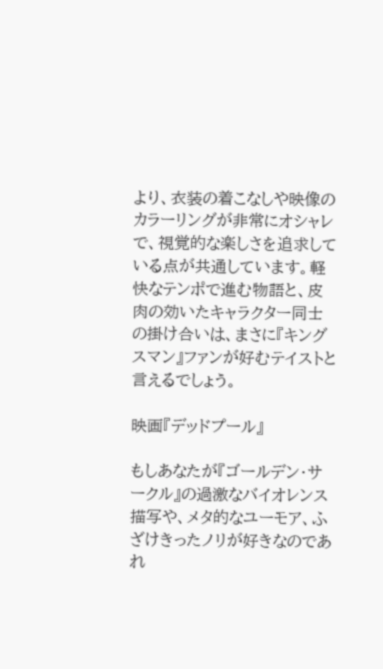より、衣装の着こなしや映像のカラーリングが非常にオシャレで、視覚的な楽しさを追求している点が共通しています。軽快なテンポで進む物語と、皮肉の効いたキャラクター同士の掛け合いは、まさに『キングスマン』ファンが好むテイストと言えるでしょう。

映画『デッドプール』

もしあなたが『ゴールデン・サークル』の過激なバイオレンス描写や、メタ的なユーモア、ふざけきったノリが好きなのであれ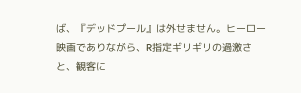ば、『デッドプール』は外せません。ヒーロー映画でありながら、R指定ギリギリの過激さと、観客に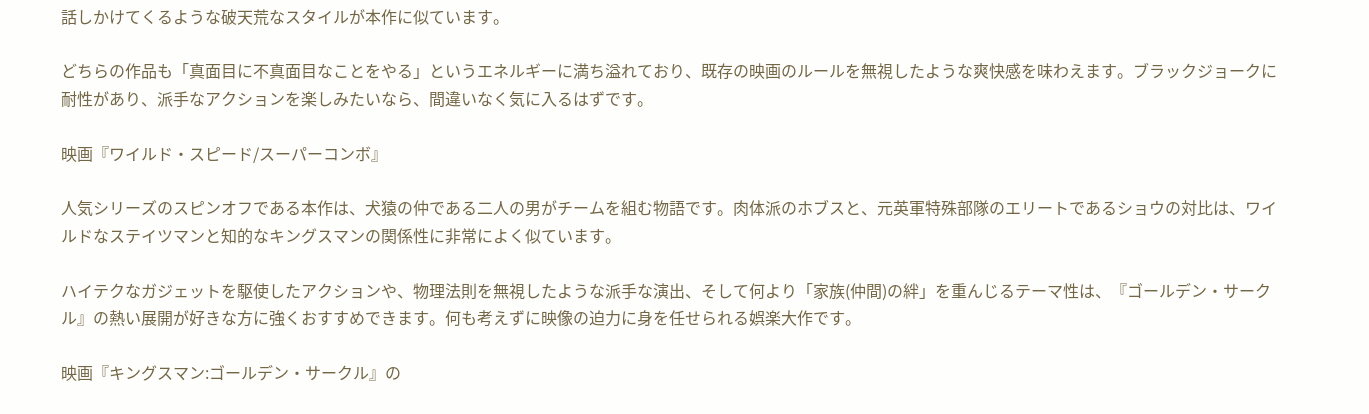話しかけてくるような破天荒なスタイルが本作に似ています。

どちらの作品も「真面目に不真面目なことをやる」というエネルギーに満ち溢れており、既存の映画のルールを無視したような爽快感を味わえます。ブラックジョークに耐性があり、派手なアクションを楽しみたいなら、間違いなく気に入るはずです。

映画『ワイルド・スピード/スーパーコンボ』

人気シリーズのスピンオフである本作は、犬猿の仲である二人の男がチームを組む物語です。肉体派のホブスと、元英軍特殊部隊のエリートであるショウの対比は、ワイルドなステイツマンと知的なキングスマンの関係性に非常によく似ています。

ハイテクなガジェットを駆使したアクションや、物理法則を無視したような派手な演出、そして何より「家族(仲間)の絆」を重んじるテーマ性は、『ゴールデン・サークル』の熱い展開が好きな方に強くおすすめできます。何も考えずに映像の迫力に身を任せられる娯楽大作です。

映画『キングスマン:ゴールデン・サークル』の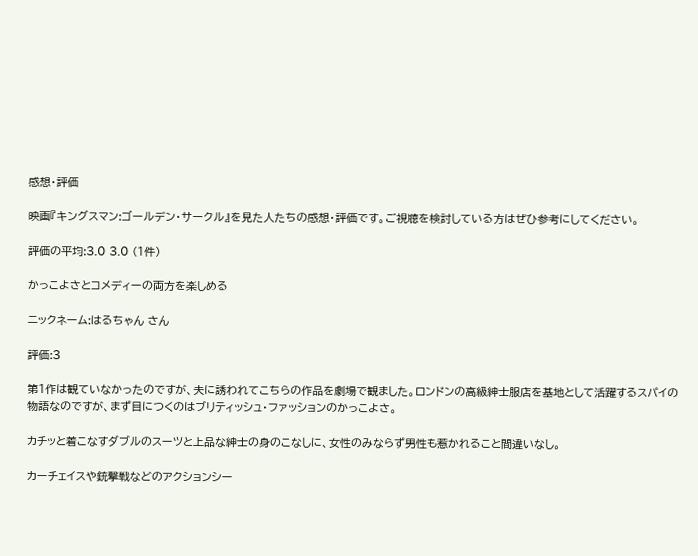感想・評価

映画『キングスマン:ゴールデン・サークル』を見た人たちの感想・評価です。ご視聴を検討している方はぜひ参考にしてください。

評価の平均:3.0 3.0 (1件)

かっこよさとコメディーの両方を楽しめる

ニックネーム:はるちゃん さん

評価:3

第1作は観ていなかったのですが、夫に誘われてこちらの作品を劇場で観ました。ロンドンの高級紳士服店を基地として活躍するスパイの物語なのですが、まず目につくのはブリティッシュ・ファッションのかっこよさ。

カチッと着こなすダブルのスーツと上品な紳士の身のこなしに、女性のみならず男性も惹かれること間違いなし。

カーチェイスや銃撃戦などのアクションシー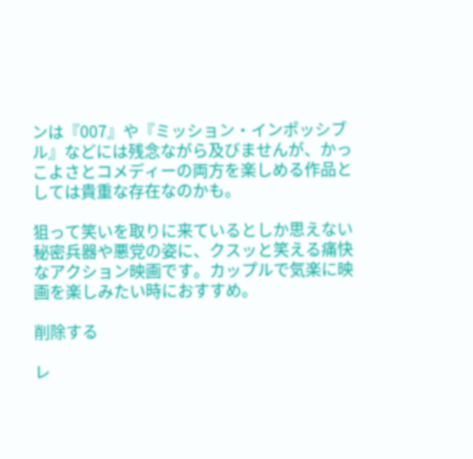ンは『007』や『ミッション・インポッシブル』などには残念ながら及びませんが、かっこよさとコメディーの両方を楽しめる作品としては貴重な存在なのかも。

狙って笑いを取りに来ているとしか思えない秘密兵器や悪党の姿に、クスッと笑える痛快なアクション映画です。カップルで気楽に映画を楽しみたい時におすすめ。

削除する

レ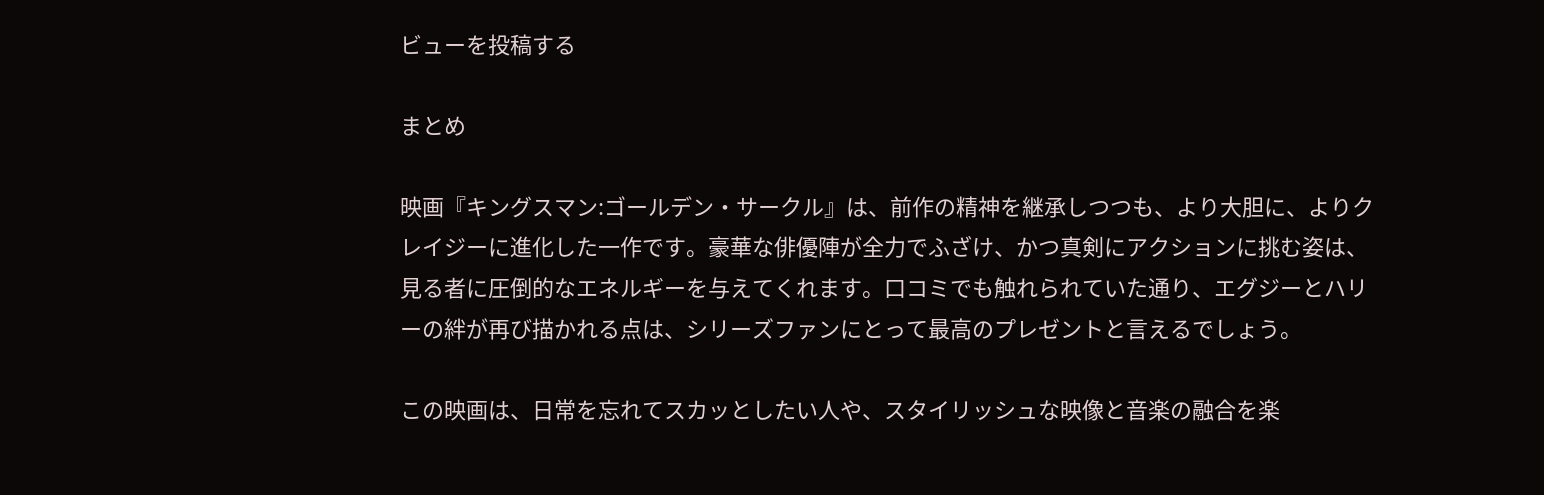ビューを投稿する

まとめ

映画『キングスマン:ゴールデン・サークル』は、前作の精神を継承しつつも、より大胆に、よりクレイジーに進化した一作です。豪華な俳優陣が全力でふざけ、かつ真剣にアクションに挑む姿は、見る者に圧倒的なエネルギーを与えてくれます。口コミでも触れられていた通り、エグジーとハリーの絆が再び描かれる点は、シリーズファンにとって最高のプレゼントと言えるでしょう。

この映画は、日常を忘れてスカッとしたい人や、スタイリッシュな映像と音楽の融合を楽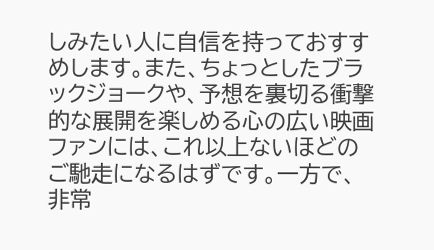しみたい人に自信を持っておすすめします。また、ちょっとしたブラックジョークや、予想を裏切る衝撃的な展開を楽しめる心の広い映画ファンには、これ以上ないほどのご馳走になるはずです。一方で、非常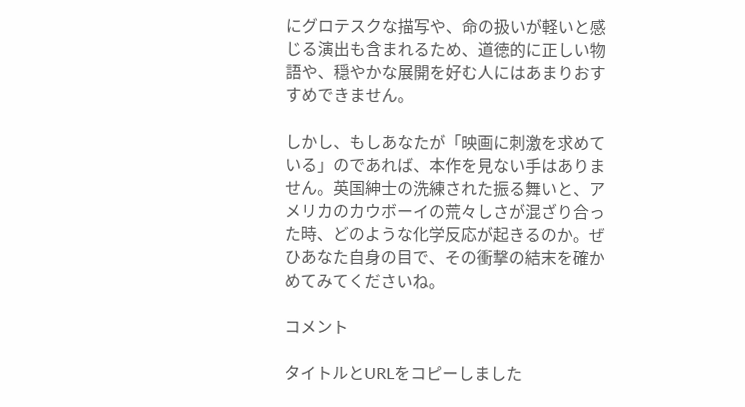にグロテスクな描写や、命の扱いが軽いと感じる演出も含まれるため、道徳的に正しい物語や、穏やかな展開を好む人にはあまりおすすめできません。

しかし、もしあなたが「映画に刺激を求めている」のであれば、本作を見ない手はありません。英国紳士の洗練された振る舞いと、アメリカのカウボーイの荒々しさが混ざり合った時、どのような化学反応が起きるのか。ぜひあなた自身の目で、その衝撃の結末を確かめてみてくださいね。

コメント

タイトルとURLをコピーしました